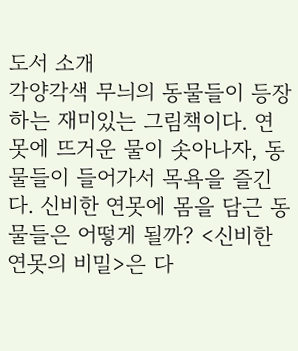도서 소개
각양각색 무늬의 동물들이 등장하는 재미있는 그림책이다. 연못에 뜨거운 물이 솟아나자, 동물들이 들어가서 목욕을 즐긴다. 신비한 연못에 몸을 담근 동물들은 어떻게 될까? <신비한 연못의 비밀>은 다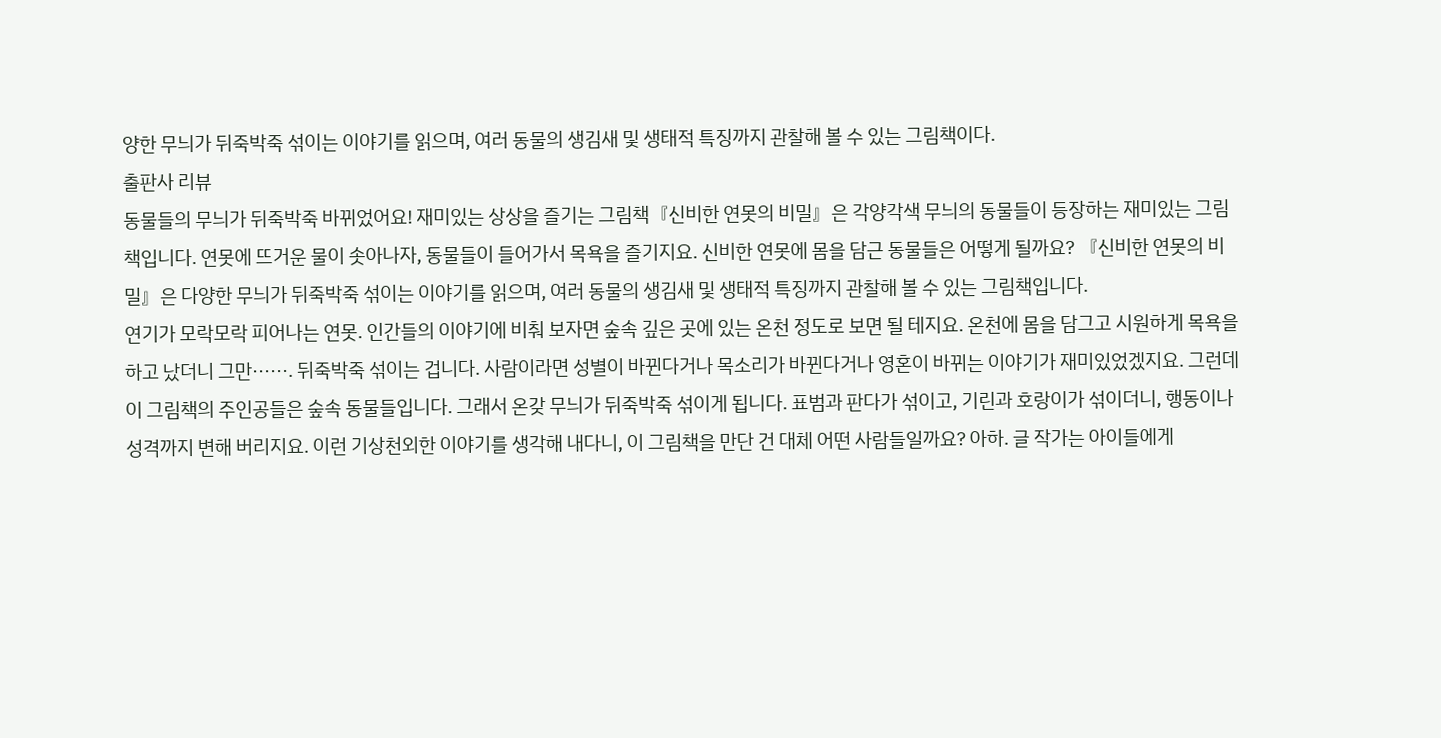양한 무늬가 뒤죽박죽 섞이는 이야기를 읽으며, 여러 동물의 생김새 및 생태적 특징까지 관찰해 볼 수 있는 그림책이다.
출판사 리뷰
동물들의 무늬가 뒤죽박죽 바뀌었어요! 재미있는 상상을 즐기는 그림책『신비한 연못의 비밀』은 각양각색 무늬의 동물들이 등장하는 재미있는 그림책입니다. 연못에 뜨거운 물이 솟아나자, 동물들이 들어가서 목욕을 즐기지요. 신비한 연못에 몸을 담근 동물들은 어떻게 될까요? 『신비한 연못의 비밀』은 다양한 무늬가 뒤죽박죽 섞이는 이야기를 읽으며, 여러 동물의 생김새 및 생태적 특징까지 관찰해 볼 수 있는 그림책입니다.
연기가 모락모락 피어나는 연못. 인간들의 이야기에 비춰 보자면 숲속 깊은 곳에 있는 온천 정도로 보면 될 테지요. 온천에 몸을 담그고 시원하게 목욕을 하고 났더니 그만······. 뒤죽박죽 섞이는 겁니다. 사람이라면 성별이 바뀐다거나 목소리가 바뀐다거나 영혼이 바뀌는 이야기가 재미있었겠지요. 그런데 이 그림책의 주인공들은 숲속 동물들입니다. 그래서 온갖 무늬가 뒤죽박죽 섞이게 됩니다. 표범과 판다가 섞이고, 기린과 호랑이가 섞이더니, 행동이나 성격까지 변해 버리지요. 이런 기상천외한 이야기를 생각해 내다니, 이 그림책을 만단 건 대체 어떤 사람들일까요? 아하. 글 작가는 아이들에게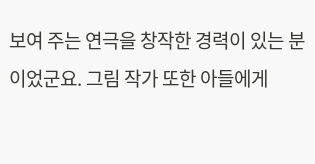보여 주는 연극을 창작한 경력이 있는 분이었군요. 그림 작가 또한 아들에게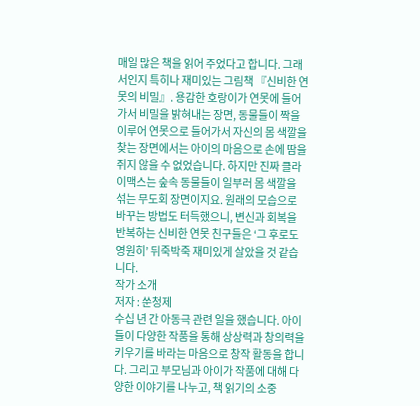매일 많은 책을 읽어 주었다고 합니다. 그래서인지 특히나 재미있는 그림책 『신비한 연못의 비밀』. 용감한 호랑이가 연못에 들어가서 비밀을 밝혀내는 장면, 동물들이 짝을 이루어 연못으로 들어가서 자신의 몸 색깔을 찾는 장면에서는 아이의 마음으로 손에 땀을 쥐지 않을 수 없었습니다. 하지만 진짜 클라이맥스는 숲속 동물들이 일부러 몸 색깔을 섞는 무도회 장면이지요. 원래의 모습으로 바꾸는 방법도 터득했으니, 변신과 회복을 반복하는 신비한 연못 친구들은 ‘그 후로도 영원히’ 뒤죽박죽 재미있게 살았을 것 같습니다.
작가 소개
저자 : 쑨청제
수십 년 간 아동극 관련 일을 했습니다. 아이들이 다양한 작품을 통해 상상력과 창의력을 키우기를 바라는 마음으로 창작 활동을 합니다. 그리고 부모님과 아이가 작품에 대해 다양한 이야기를 나누고, 책 읽기의 소중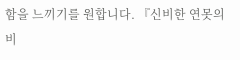함을 느끼기를 원합니다. 『신비한 연못의 비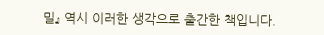밀』 역시 이러한 생각으로 출간한 책입니다.